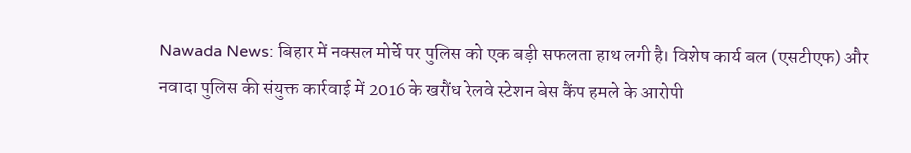Nawada News: बिहार में नक्सल मोर्चे पर पुलिस को एक बड़ी सफलता हाथ लगी है। विशेष कार्य बल (एसटीएफ) और नवादा पुलिस की संयुक्त कार्रवाई में 2016 के खरौंध रेलवे स्टेशन बेस कैंप हमले के आरोपी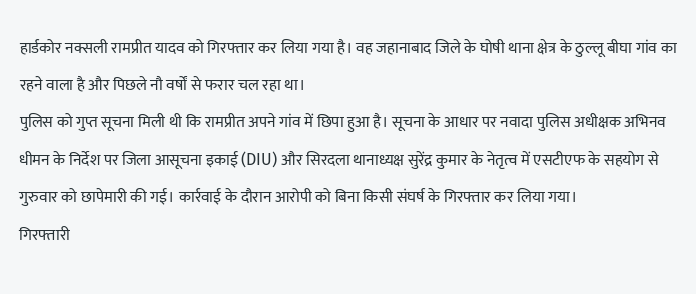हार्डकोर नक्सली रामप्रीत यादव को गिरफ्तार कर लिया गया है। वह जहानाबाद जिले के घोषी थाना क्षेत्र के ठुल्लू बीघा गांव का रहने वाला है और पिछले नौ वर्षों से फरार चल रहा था।
पुलिस को गुप्त सूचना मिली थी कि रामप्रीत अपने गांव में छिपा हुआ है। सूचना के आधार पर नवादा पुलिस अधीक्षक अभिनव धीमन के निर्देश पर जिला आसूचना इकाई (DIU) और सिरदला थानाध्यक्ष सुरेंद्र कुमार के नेतृत्व में एसटीएफ के सहयोग से गुरुवार को छापेमारी की गई। कार्रवाई के दौरान आरोपी को बिना किसी संघर्ष के गिरफ्तार कर लिया गया।
गिरफ्तारी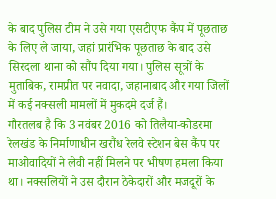के बाद पुलिस टीम ने उसे गया एसटीएफ कैंप में पूछताछ के लिए ले जाया, जहां प्रारंभिक पूछताछ के बाद उसे सिरदला थाना को सौंप दिया गया। पुलिस सूत्रों के मुताबिक, रामप्रीत पर नवादा, जहानाबाद और गया जिलों में कई नक्सली मामलों में मुकदमे दर्ज हैं।
गौरतलब है कि 3 नवंबर 2016 को तिलैया-कोडरमा रेलखंड के निर्माणाधीन खरौंध रेलवे स्टेशन बेस कैंप पर माओवादियों ने लेवी नहीं मिलने पर भीषण हमला किया था। नक्सलियों ने उस दौरान ठेकेदारों और मजदूरों के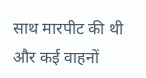साथ मारपीट की थी और कई वाहनों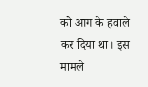को आग के हवाले कर दिया था। इस मामले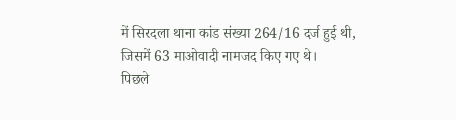में सिरदला थाना कांड संख्या 264/16 दर्ज हुई थी, जिसमें 63 माओवादी नामजद किए गए थे।
पिछले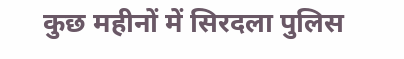कुछ महीनों में सिरदला पुलिस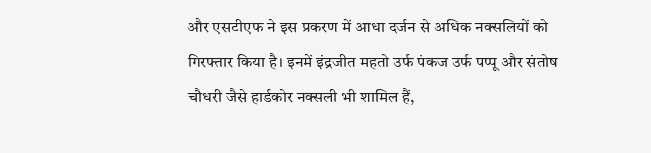और एसटीएफ ने इस प्रकरण में आधा दर्जन से अधिक नक्सलियों को गिरफ्तार किया है। इनमें इंद्रजीत महतो उर्फ पंकज उर्फ पप्पू और संतोष चौधरी जैसे हार्डकोर नक्सली भी शामिल हैं,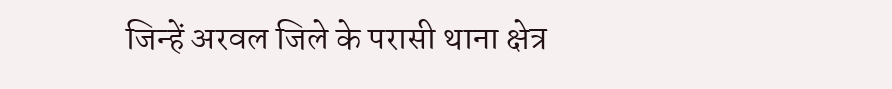जिन्हें अरवल जिले के परासी थाना क्षेत्र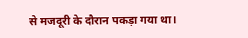से मजदूरी के दौरान पकड़ा गया था।